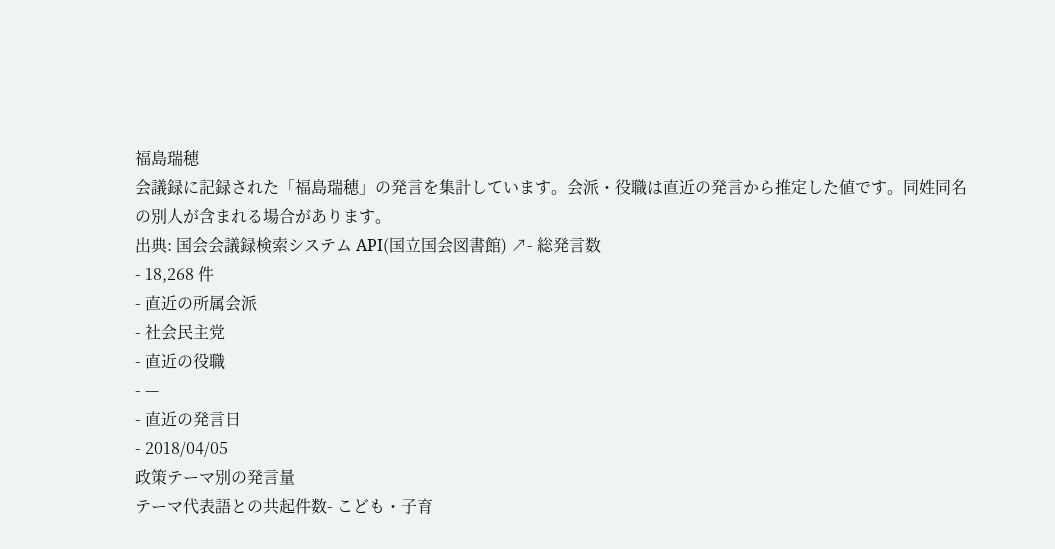福島瑞穂
会議録に記録された「福島瑞穂」の発言を集計しています。会派・役職は直近の発言から推定した値です。同姓同名の別人が含まれる場合があります。
出典: 国会会議録検索システム API(国立国会図書館) ↗- 総発言数
- 18,268 件
- 直近の所属会派
- 社会民主党
- 直近の役職
- —
- 直近の発言日
- 2018/04/05
政策テーマ別の発言量
テーマ代表語との共起件数- こども・子育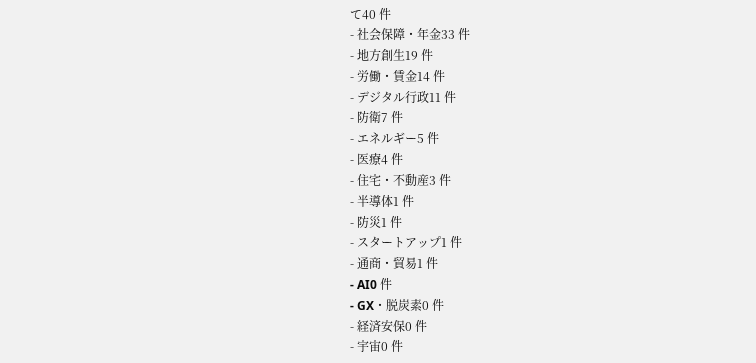て40 件
- 社会保障・年金33 件
- 地方創生19 件
- 労働・賃金14 件
- デジタル行政11 件
- 防衛7 件
- エネルギー5 件
- 医療4 件
- 住宅・不動産3 件
- 半導体1 件
- 防災1 件
- スタートアップ1 件
- 通商・貿易1 件
- AI0 件
- GX・脱炭素0 件
- 経済安保0 件
- 宇宙0 件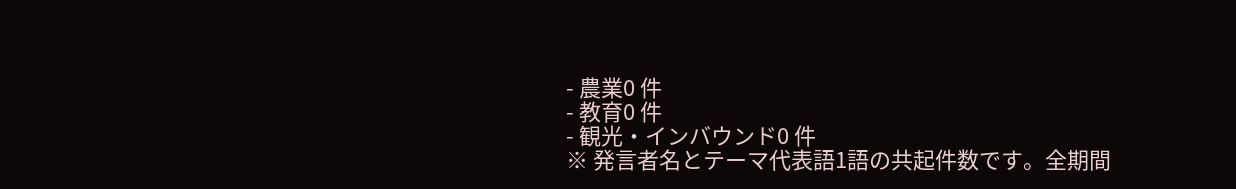- 農業0 件
- 教育0 件
- 観光・インバウンド0 件
※ 発言者名とテーマ代表語1語の共起件数です。全期間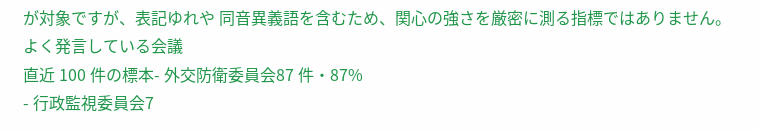が対象ですが、表記ゆれや 同音異義語を含むため、関心の強さを厳密に測る指標ではありません。
よく発言している会議
直近 100 件の標本- 外交防衛委員会87 件・87%
- 行政監視委員会7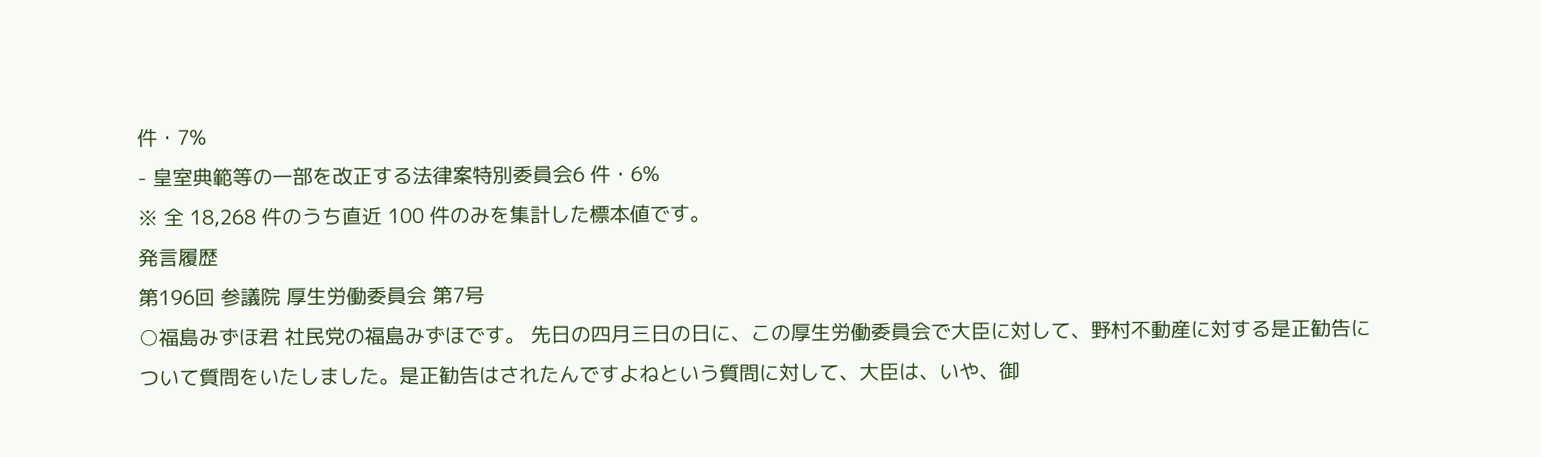件・7%
- 皇室典範等の一部を改正する法律案特別委員会6 件・6%
※ 全 18,268 件のうち直近 100 件のみを集計した標本値です。
発言履歴
第196回 参議院 厚生労働委員会 第7号
○福島みずほ君 社民党の福島みずほです。 先日の四月三日の日に、この厚生労働委員会で大臣に対して、野村不動産に対する是正勧告について質問をいたしました。是正勧告はされたんですよねという質問に対して、大臣は、いや、御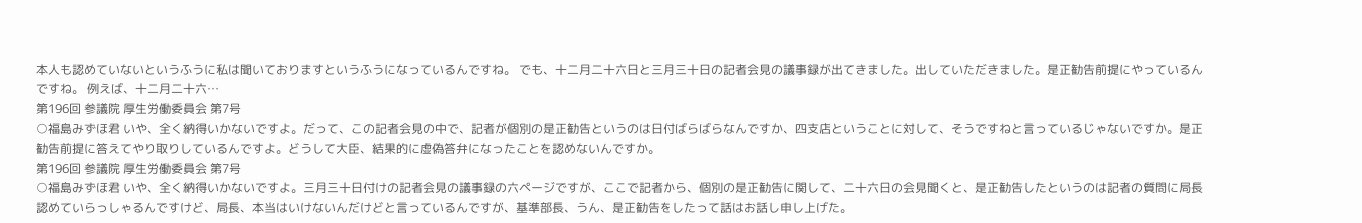本人も認めていないというふうに私は聞いておりますというふうになっているんですね。 でも、十二月二十六日と三月三十日の記者会見の議事録が出てきました。出していただきました。是正勧告前提にやっているんですね。 例えば、十二月二十六…
第196回 参議院 厚生労働委員会 第7号
○福島みずほ君 いや、全く納得いかないですよ。だって、この記者会見の中で、記者が個別の是正勧告というのは日付ばらばらなんですか、四支店ということに対して、そうですねと言っているじゃないですか。是正勧告前提に答えてやり取りしているんですよ。どうして大臣、結果的に虚偽答弁になったことを認めないんですか。
第196回 参議院 厚生労働委員会 第7号
○福島みずほ君 いや、全く納得いかないですよ。三月三十日付けの記者会見の議事録の六ページですが、ここで記者から、個別の是正勧告に関して、二十六日の会見聞くと、是正勧告したというのは記者の質問に局長認めていらっしゃるんですけど、局長、本当はいけないんだけどと言っているんですが、基準部長、うん、是正勧告をしたって話はお話し申し上げた。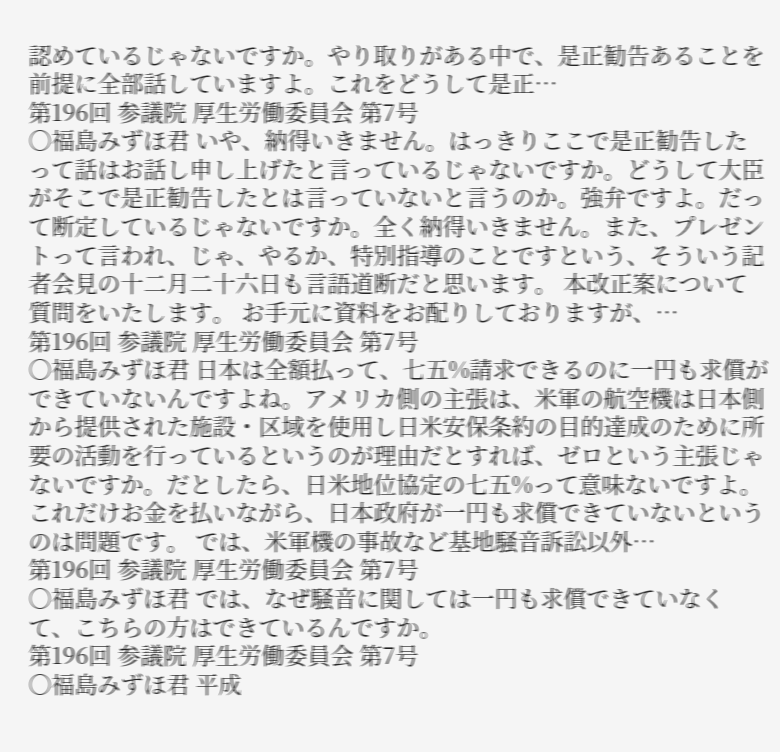認めているじゃないですか。やり取りがある中で、是正勧告あることを前提に全部話していますよ。これをどうして是正…
第196回 参議院 厚生労働委員会 第7号
○福島みずほ君 いや、納得いきません。はっきりここで是正勧告したって話はお話し申し上げたと言っているじゃないですか。どうして大臣がそこで是正勧告したとは言っていないと言うのか。強弁ですよ。だって断定しているじゃないですか。全く納得いきません。また、プレゼントって言われ、じゃ、やるか、特別指導のことですという、そういう記者会見の十二月二十六日も言語道断だと思います。 本改正案について質問をいたします。 お手元に資料をお配りしておりますが、…
第196回 参議院 厚生労働委員会 第7号
○福島みずほ君 日本は全額払って、七五%請求できるのに一円も求償ができていないんですよね。アメリカ側の主張は、米軍の航空機は日本側から提供された施設・区域を使用し日米安保条約の目的達成のために所要の活動を行っているというのが理由だとすれば、ゼロという主張じゃないですか。だとしたら、日米地位協定の七五%って意味ないですよ。これだけお金を払いながら、日本政府が一円も求償できていないというのは問題です。 では、米軍機の事故など基地騒音訴訟以外…
第196回 参議院 厚生労働委員会 第7号
○福島みずほ君 では、なぜ騒音に関しては一円も求償できていなくて、こちらの方はできているんですか。
第196回 参議院 厚生労働委員会 第7号
○福島みずほ君 平成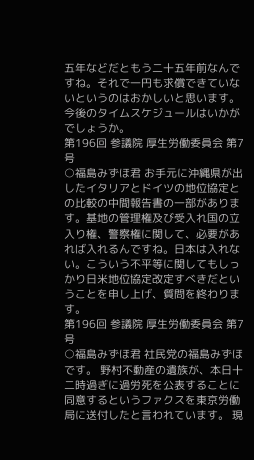五年などだともう二十五年前なんですね。それで一円も求償できていないというのはおかしいと思います。 今後のタイムスケジュールはいかがでしょうか。
第196回 参議院 厚生労働委員会 第7号
○福島みずほ君 お手元に沖縄県が出したイタリアとドイツの地位協定との比較の中間報告書の一部があります。基地の管理権及び受入れ国の立入り権、警察権に関して、必要があれば入れるんですね。日本は入れない。こういう不平等に関してもしっかり日米地位協定改定すべきだということを申し上げ、質問を終わります。
第196回 参議院 厚生労働委員会 第7号
○福島みずほ君 社民党の福島みずほです。 野村不動産の遺族が、本日十二時過ぎに過労死を公表することに同意するというファクスを東京労働局に送付したと言われています。 現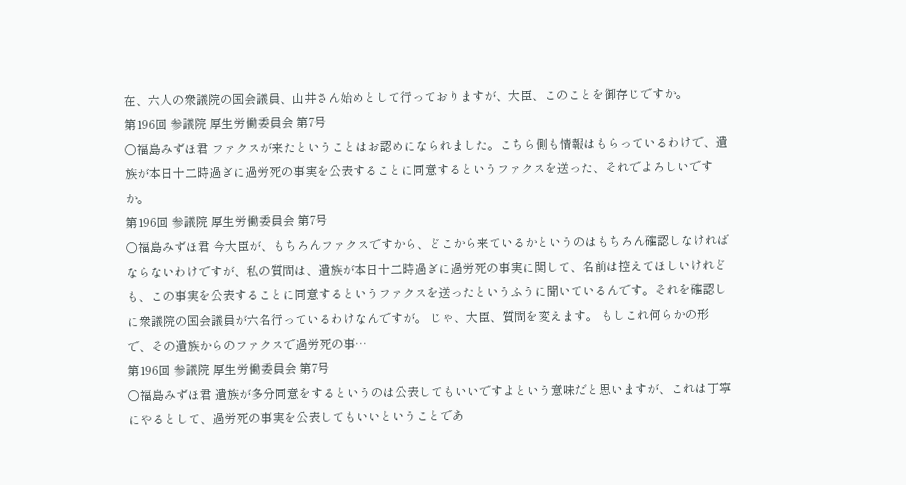在、六人の衆議院の国会議員、山井さん始めとして行っておりますが、大臣、このことを御存じですか。
第196回 参議院 厚生労働委員会 第7号
○福島みずほ君 ファクスが来たということはお認めになられました。こちら側も情報はもらっているわけで、遺族が本日十二時過ぎに過労死の事実を公表することに同意するというファクスを送った、それでよろしいですか。
第196回 参議院 厚生労働委員会 第7号
○福島みずほ君 今大臣が、もちろんファクスですから、どこから来ているかというのはもちろん確認しなければならないわけですが、私の質問は、遺族が本日十二時過ぎに過労死の事実に関して、名前は控えてほしいけれども、この事実を公表することに同意するというファクスを送ったというふうに聞いているんです。それを確認しに衆議院の国会議員が六名行っているわけなんですが。 じゃ、大臣、質問を変えます。 もしこれ何らかの形で、その遺族からのファクスで過労死の事…
第196回 参議院 厚生労働委員会 第7号
○福島みずほ君 遺族が多分同意をするというのは公表してもいいですよという意味だと思いますが、これは丁寧にやるとして、過労死の事実を公表してもいいということであ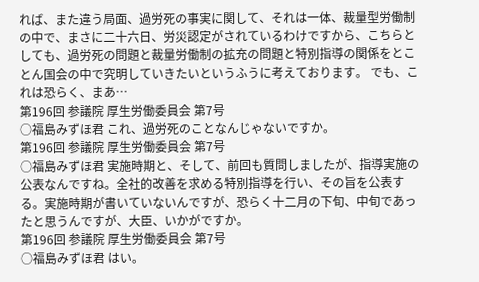れば、また違う局面、過労死の事実に関して、それは一体、裁量型労働制の中で、まさに二十六日、労災認定がされているわけですから、こちらとしても、過労死の問題と裁量労働制の拡充の問題と特別指導の関係をとことん国会の中で究明していきたいというふうに考えております。 でも、これは恐らく、まあ…
第196回 参議院 厚生労働委員会 第7号
○福島みずほ君 これ、過労死のことなんじゃないですか。
第196回 参議院 厚生労働委員会 第7号
○福島みずほ君 実施時期と、そして、前回も質問しましたが、指導実施の公表なんですね。全社的改善を求める特別指導を行い、その旨を公表する。実施時期が書いていないんですが、恐らく十二月の下旬、中旬であったと思うんですが、大臣、いかがですか。
第196回 参議院 厚生労働委員会 第7号
○福島みずほ君 はい。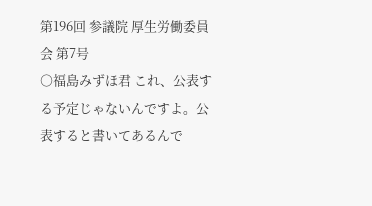第196回 参議院 厚生労働委員会 第7号
○福島みずほ君 これ、公表する予定じゃないんですよ。公表すると書いてあるんで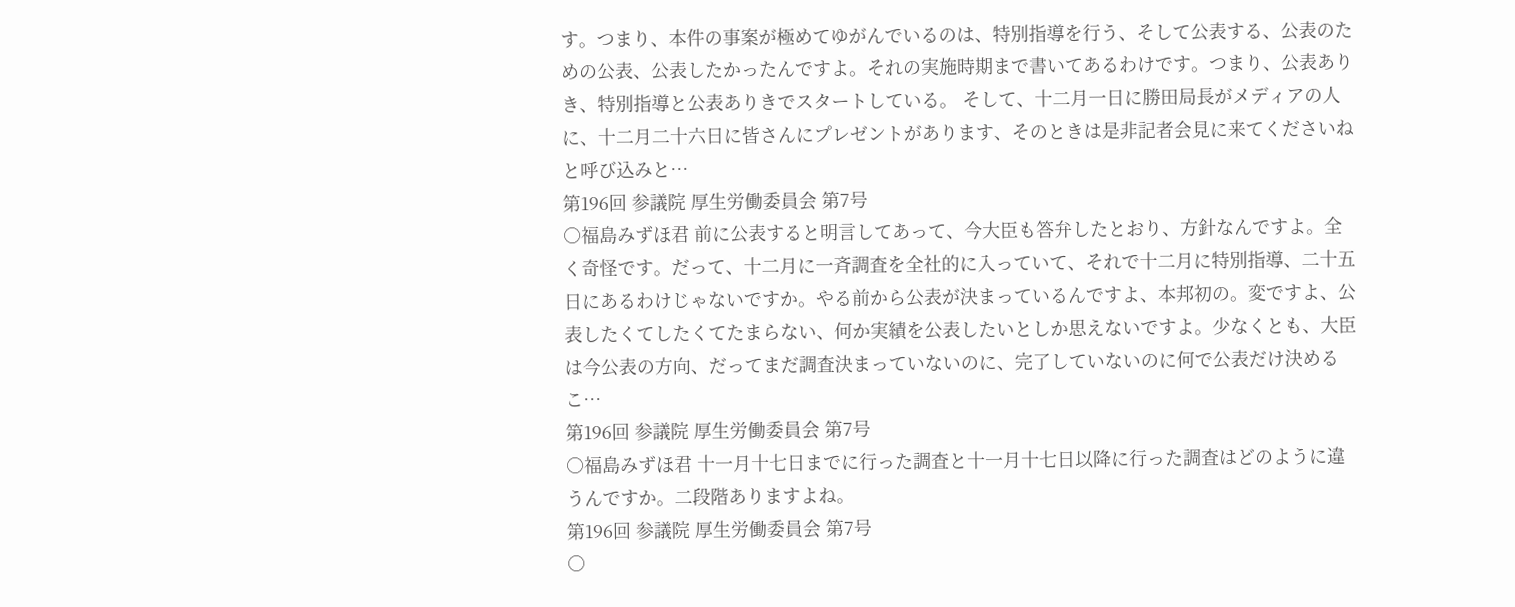す。つまり、本件の事案が極めてゆがんでいるのは、特別指導を行う、そして公表する、公表のための公表、公表したかったんですよ。それの実施時期まで書いてあるわけです。つまり、公表ありき、特別指導と公表ありきでスタートしている。 そして、十二月一日に勝田局長がメディアの人に、十二月二十六日に皆さんにプレゼントがあります、そのときは是非記者会見に来てくださいねと呼び込みと…
第196回 参議院 厚生労働委員会 第7号
○福島みずほ君 前に公表すると明言してあって、今大臣も答弁したとおり、方針なんですよ。全く奇怪です。だって、十二月に一斉調査を全社的に入っていて、それで十二月に特別指導、二十五日にあるわけじゃないですか。やる前から公表が決まっているんですよ、本邦初の。変ですよ、公表したくてしたくてたまらない、何か実績を公表したいとしか思えないですよ。少なくとも、大臣は今公表の方向、だってまだ調査決まっていないのに、完了していないのに何で公表だけ決めるこ…
第196回 参議院 厚生労働委員会 第7号
○福島みずほ君 十一月十七日までに行った調査と十一月十七日以降に行った調査はどのように違うんですか。二段階ありますよね。
第196回 参議院 厚生労働委員会 第7号
○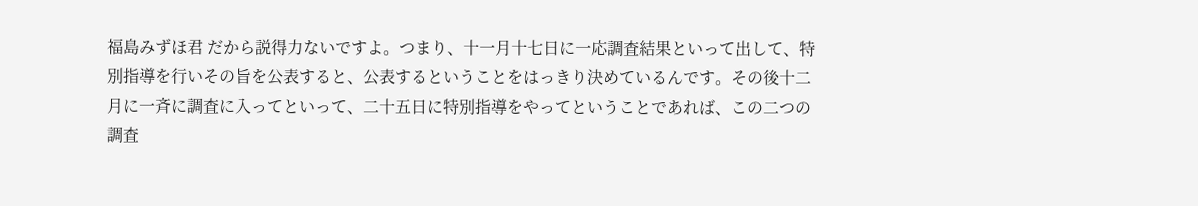福島みずほ君 だから説得力ないですよ。つまり、十一月十七日に一応調査結果といって出して、特別指導を行いその旨を公表すると、公表するということをはっきり決めているんです。その後十二月に一斉に調査に入ってといって、二十五日に特別指導をやってということであれば、この二つの調査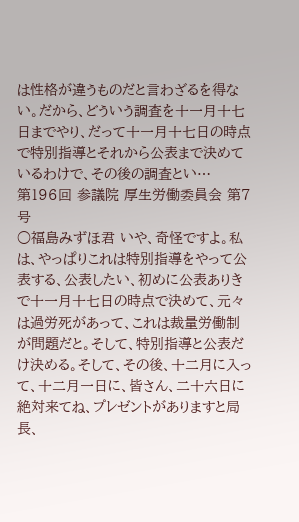は性格が違うものだと言わざるを得ない。だから、どういう調査を十一月十七日までやり、だって十一月十七日の時点で特別指導とそれから公表まで決めているわけで、その後の調査とい…
第196回 参議院 厚生労働委員会 第7号
○福島みずほ君 いや、奇怪ですよ。私は、やっぱりこれは特別指導をやって公表する、公表したい、初めに公表ありきで十一月十七日の時点で決めて、元々は過労死があって、これは裁量労働制が問題だと。そして、特別指導と公表だけ決める。そして、その後、十二月に入って、十二月一日に、皆さん、二十六日に絶対来てね、プレゼントがありますと局長、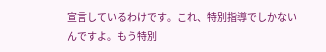宣言しているわけです。これ、特別指導でしかないんですよ。もう特別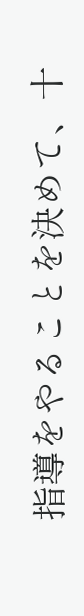指導をやることを決めて、十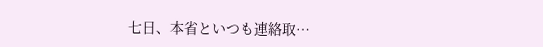七日、本省といつも連絡取…